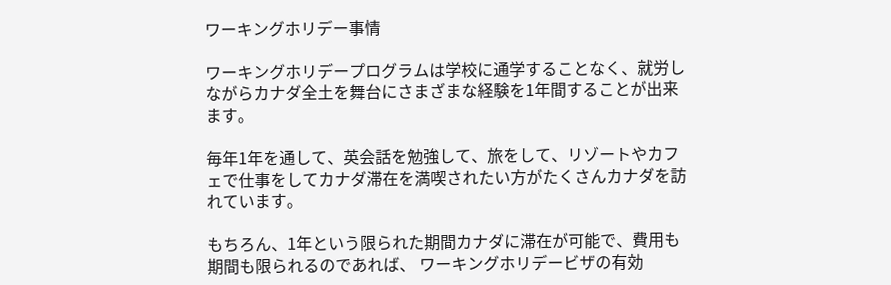ワーキングホリデー事情

ワーキングホリデープログラムは学校に通学することなく、就労しながらカナダ全土を舞台にさまざまな経験を1年間することが出来ます。

毎年1年を通して、英会話を勉強して、旅をして、リゾートやカフェで仕事をしてカナダ滞在を満喫されたい方がたくさんカナダを訪れています。

もちろん、1年という限られた期間カナダに滞在が可能で、費用も期間も限られるのであれば、 ワーキングホリデービザの有効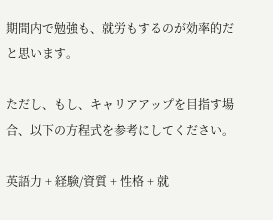期間内で勉強も、就労もするのが効率的だと思います。

ただし、もし、キャリアアップを目指す場合、以下の方程式を参考にしてください。

英語力 + 経験/資質 + 性格 + 就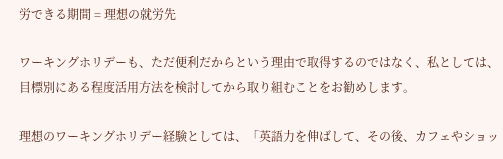労できる期間 = 理想の就労先

ワーキングホリデーも、ただ便利だからという理由で取得するのではなく、私としては、目標別にある程度活用方法を検討してから取り組むことをお勧めします。

理想のワーキングホリデー経験としては、「英語力を伸ばして、その後、カフェやショッ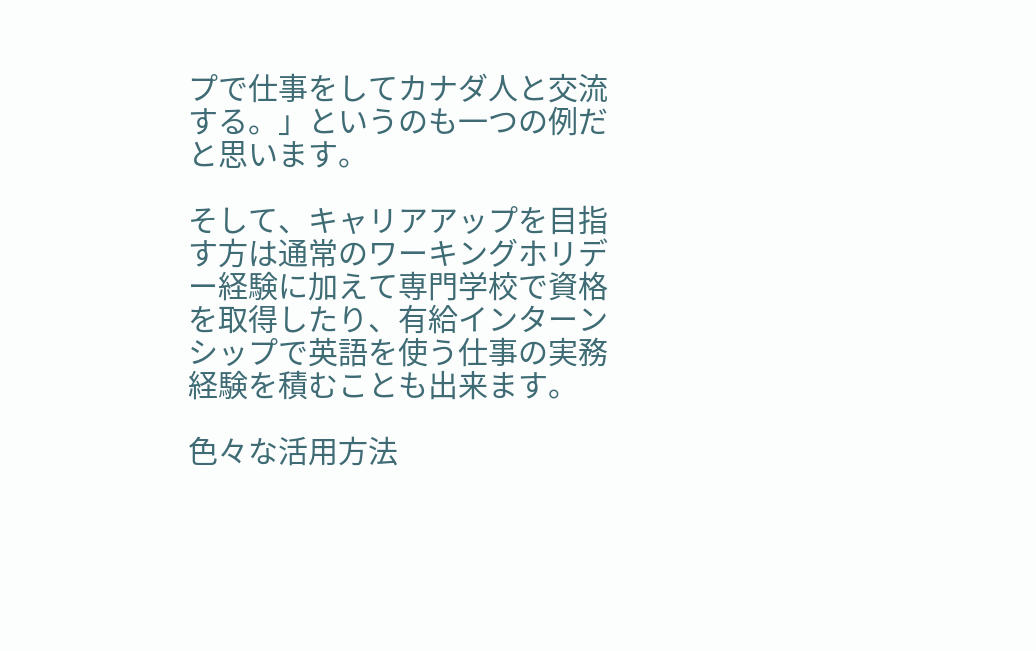プで仕事をしてカナダ人と交流する。」というのも一つの例だと思います。

そして、キャリアアップを目指す方は通常のワーキングホリデー経験に加えて専門学校で資格を取得したり、有給インターンシップで英語を使う仕事の実務経験を積むことも出来ます。

色々な活用方法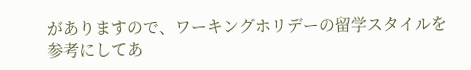がありますので、ワーキングホリデーの留学スタイルを参考にしてあ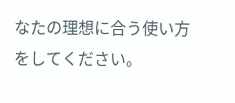なたの理想に合う使い方をしてください。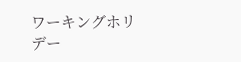ワーキングホリデー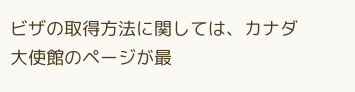ビザの取得方法に関しては、カナダ大使館のページが最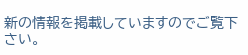新の情報を掲載していますのでご覧下さい。